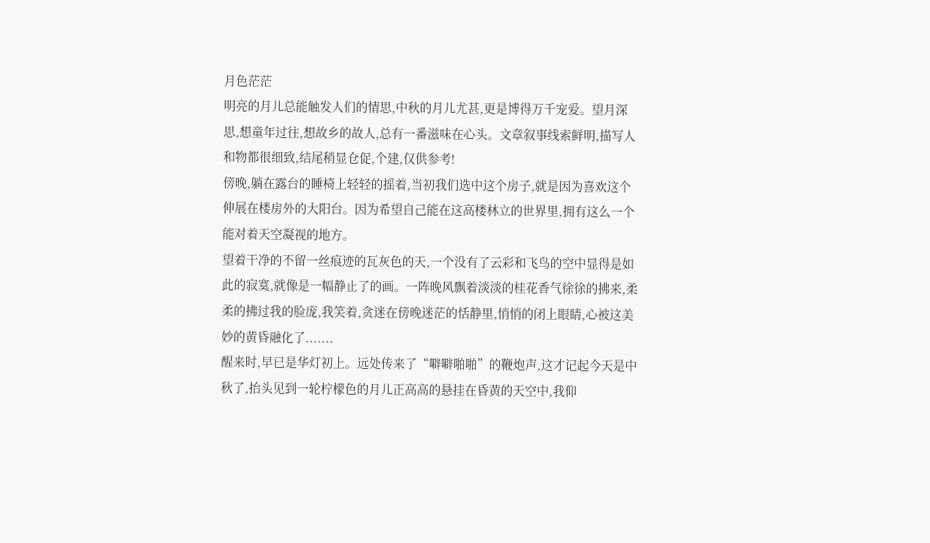月色茫茫
明亮的月儿总能触发人们的情思,中秋的月儿尤甚,更是博得万千宠爱。望月深思,想童年过往,想故乡的故人,总有一番滋味在心头。文章叙事线索鲜明,描写人和物都很细致,结尾稍显仓促,个建,仅供参考!
傍晚,躺在露台的睡椅上轻轻的摇着,当初我们选中这个房子,就是因为喜欢这个伸展在楼房外的大阳台。因为希望自己能在这高楼林立的世界里,拥有这么一个能对着天空凝视的地方。
望着干净的不留一丝痕迹的瓦灰色的天,一个没有了云彩和飞鸟的空中显得是如此的寂寞,就像是一幅静止了的画。一阵晚风飘着淡淡的桂花香气徐徐的拂来,柔柔的拂过我的脸庞,我笑着,贪迷在傍晚迷茫的恬静里,悄悄的闭上眼睛,心被这美妙的黄昏融化了.......
醒来时,早已是华灯初上。远处传来了“噼噼啪啪”的鞭炮声,这才记起今天是中秋了,抬头见到一轮柠檬色的月儿正高高的悬挂在昏黄的天空中,我仰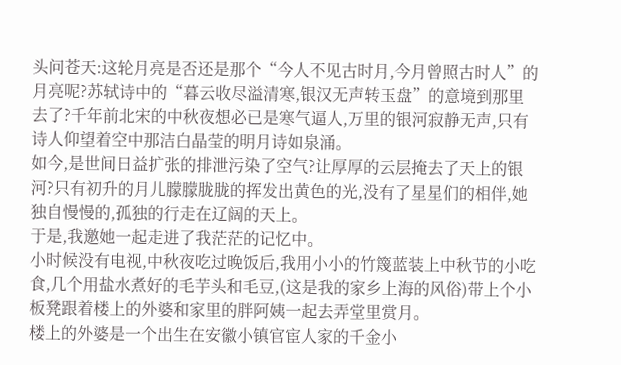头问苍天:这轮月亮是否还是那个“今人不见古时月,今月曾照古时人”的月亮呢?苏轼诗中的“暮云收尽溢清寒,银汉无声转玉盘”的意境到那里去了?千年前北宋的中秋夜想必已是寒气逼人,万里的银河寂静无声,只有诗人仰望着空中那洁白晶莹的明月诗如泉涌。
如今,是世间日益扩张的排泄污染了空气?让厚厚的云层掩去了天上的银河?只有初升的月儿朦朦胧胧的挥发出黄色的光,没有了星星们的相伴,她独自慢慢的,孤独的行走在辽阔的天上。
于是,我邀她一起走进了我茫茫的记忆中。
小时候没有电视,中秋夜吃过晚饭后,我用小小的竹篾蓝装上中秋节的小吃食,几个用盐水煮好的毛芋头和毛豆,(这是我的家乡上海的风俗)带上个小板凳跟着楼上的外婆和家里的胖阿姨一起去弄堂里赏月。
楼上的外婆是一个出生在安徽小镇官宦人家的千金小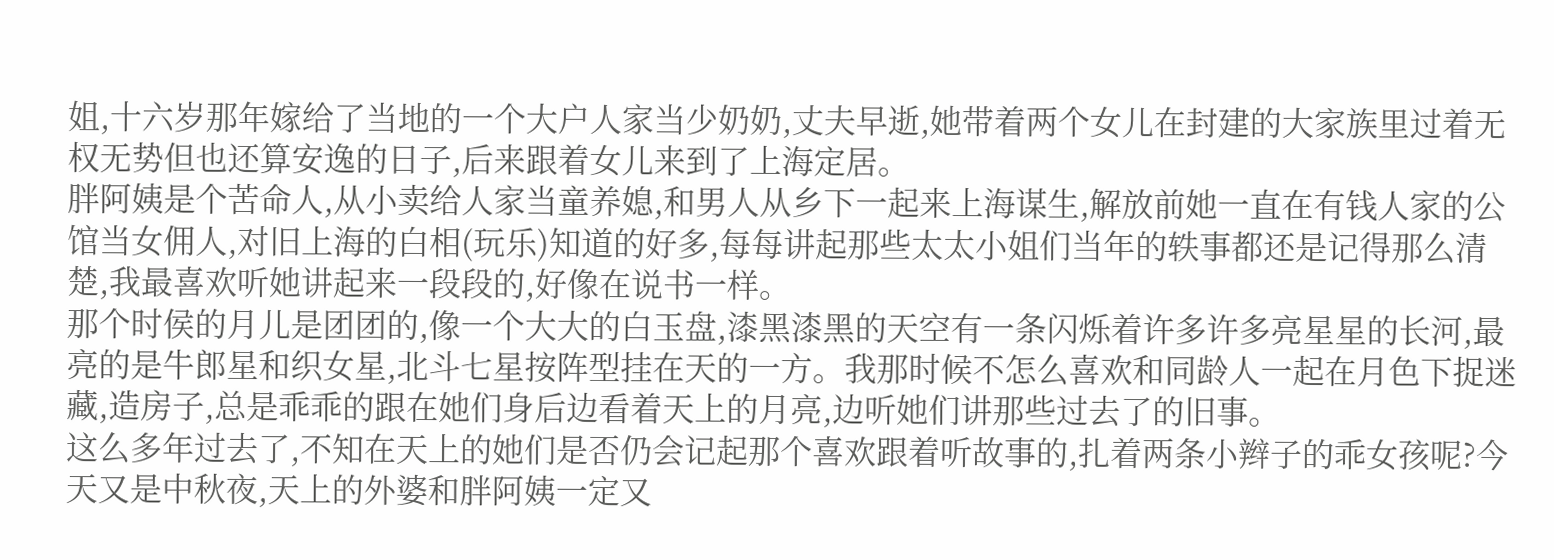姐,十六岁那年嫁给了当地的一个大户人家当少奶奶,丈夫早逝,她带着两个女儿在封建的大家族里过着无权无势但也还算安逸的日子,后来跟着女儿来到了上海定居。
胖阿姨是个苦命人,从小卖给人家当童养媳,和男人从乡下一起来上海谋生,解放前她一直在有钱人家的公馆当女佣人,对旧上海的白相(玩乐)知道的好多,每每讲起那些太太小姐们当年的轶事都还是记得那么清楚,我最喜欢听她讲起来一段段的,好像在说书一样。
那个时侯的月儿是团团的,像一个大大的白玉盘,漆黑漆黑的天空有一条闪烁着许多许多亮星星的长河,最亮的是牛郎星和织女星,北斗七星按阵型挂在天的一方。我那时候不怎么喜欢和同龄人一起在月色下捉迷藏,造房子,总是乖乖的跟在她们身后边看着天上的月亮,边听她们讲那些过去了的旧事。
这么多年过去了,不知在天上的她们是否仍会记起那个喜欢跟着听故事的,扎着两条小辫子的乖女孩呢?今天又是中秋夜,天上的外婆和胖阿姨一定又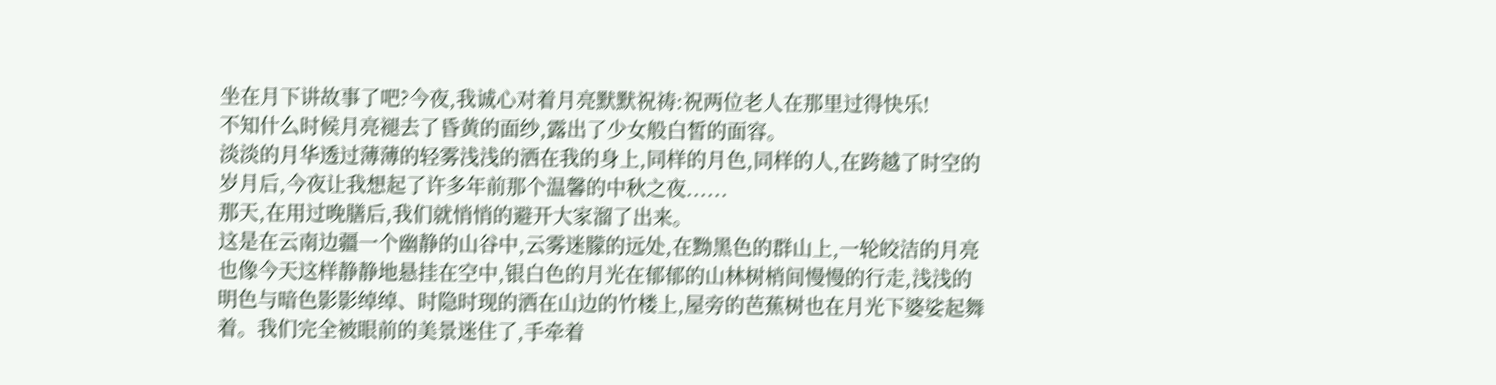坐在月下讲故事了吧?今夜,我诚心对着月亮默默祝祷:祝两位老人在那里过得快乐!
不知什么时候月亮褪去了昏黄的面纱,露出了少女般白皙的面容。
淡淡的月华透过薄薄的轻雾浅浅的洒在我的身上,同样的月色,同样的人,在跨越了时空的岁月后,今夜让我想起了许多年前那个温馨的中秋之夜......
那天,在用过晚膳后,我们就悄悄的避开大家溜了出来。
这是在云南边疆一个幽静的山谷中,云雾迷朦的远处,在黝黑色的群山上,一轮皎洁的月亮也像今天这样静静地悬挂在空中,银白色的月光在郁郁的山林树梢间慢慢的行走,浅浅的明色与暗色影影绰绰、时隐时现的洒在山边的竹楼上,屋旁的芭蕉树也在月光下婆娑起舞着。我们完全被眼前的美景迷住了,手牵着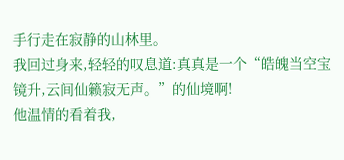手行走在寂静的山林里。
我回过身来,轻轻的叹息道:真真是一个“皓魄当空宝镜升,云间仙籁寂无声。”的仙境啊!
他温情的看着我,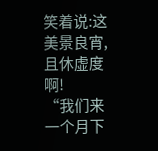笑着说:这美景良宵,且休虚度啊!
“我们来一个月下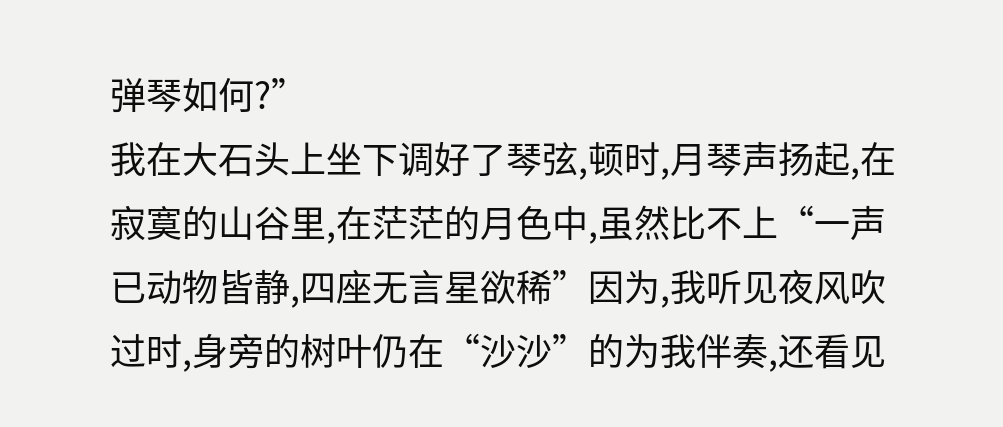弹琴如何?”
我在大石头上坐下调好了琴弦,顿时,月琴声扬起,在寂寞的山谷里,在茫茫的月色中,虽然比不上“一声已动物皆静,四座无言星欲稀”因为,我听见夜风吹过时,身旁的树叶仍在“沙沙”的为我伴奏,还看见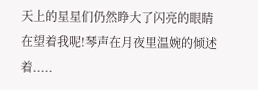天上的星星们仍然睁大了闪亮的眼睛在望着我呢!琴声在月夜里温婉的倾述着.....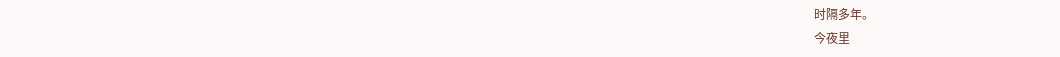时隔多年。
今夜里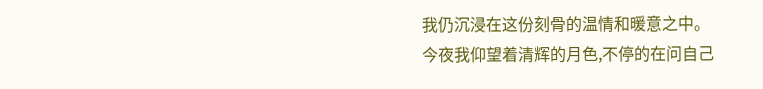我仍沉浸在这份刻骨的温情和暖意之中。
今夜我仰望着清辉的月色,不停的在问自己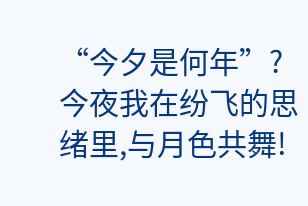“今夕是何年”?
今夜我在纷飞的思绪里,与月色共舞!